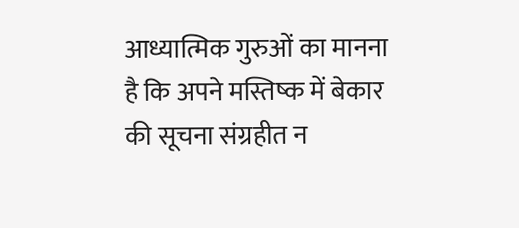आध्यात्मिक गुरुओं का मानना है कि अपने मस्तिष्क में बेकार की सूचना संग्रहीत न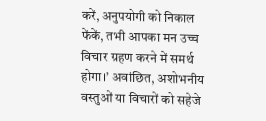करें, अनुपयोगी को निकाल फेंकें, तभी आपका मन उच्च विचार ग्रहण करने में समर्थ होगा।’ अवांछित, अशोभनीय वस्तुओं या विचारों को सहेजे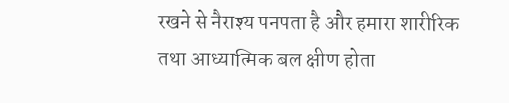रखने से नैराश्य पनपता है और हमारा शारीरिक तथा आध्यात्मिक बल क्षीण होता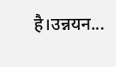है।उन्नयन...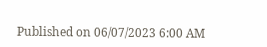Published on 06/07/2023 6:00 AM